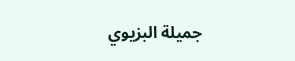جميلة البزيوي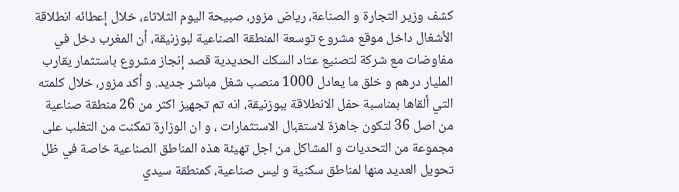كشف وزير التجارة و الصناعة، رياض مزور، صبيحة اليوم الثلاثاء، خلال إعطائه انطلاقة الأشغال داخل موقع مشروع توسعة المنطقة الصناعية لبوزنيقة، أن المغرب دخل في مفاوضات مع شركة لتصنيع عتاد السكك الحديدية قصد إنجاز مشروع باستثمار يقارب المليار درهم و خلق ما يعادل 1000 منصب شغل مباشر جديد. و أكد مزور، خلال كلمته التي ألقاها بمناسبة حفل الانطلاقة ببوزنيقة، انه تم تجهيز اكثر من 26 منطقة صناعية من اصل 36 لتكون جاهزة لاستقبال الاستثمارات ، و ان الوزارة تمكنت من التغلب على مجموعة من التحديات و المشاكل من اجل تهيئة هذه المناطق الصناعية خاصة في ظل تحويل العديد منها لمناطق سكنية و ليس صناعية، كمنطقة سيدي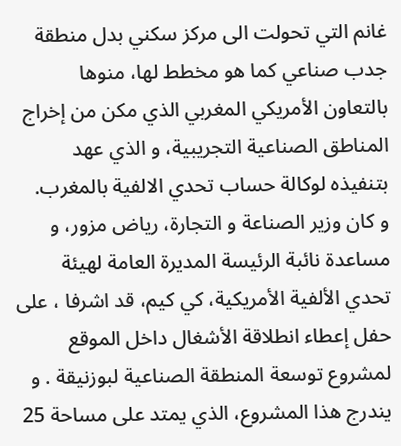غانم التي تحولت الى مركز سكني بدل منطقة جدب صناعي كما هو مخطط لها، منوها بالتعاون الأمريكي المغربي الذي مكن من إخراج المناطق الصناعية التجريبية، و الذي عهد بتنفيذه لوكالة حساب تحدي الالفية بالمغرب.
و كان وزير الصناعة و التجارة، رياض مزور، و مساعدة نائبة الرئيسة المديرة العامة لهيئة تحدي الألفية الأمريكية، كي كيم، قد اشرفا ، على حفل إعطاء انطلاقة الأشغال داخل الموقع لمشروع توسعة المنطقة الصناعية لبوزنيقة . و يندرج هذا المشروع، الذي يمتد على مساحة 25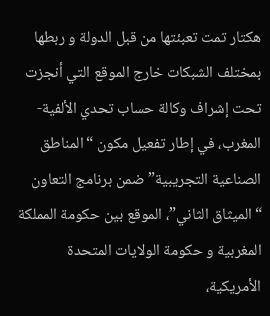هكتار تمت تعبئتها من قبل الدولة و ربطها بمختلف الشبكات خارج الموقع التي أنجزت تحت إشراف وكالة حساب تحدي الألفية-المغرب، في إطار تفعيل مكون “المناطق الصناعية التجريبية” ضمن برنامج التعاون “الميثاق الثاني”، الموقع بين حكومة المملكة المغربية و حكومة الولايات المتحدة الأمريكية،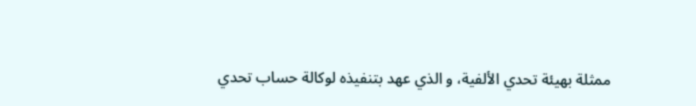ممثلة بهيئة تحدي الألفية، و الذي عهد بتنفيذه لوكالة حساب تحدي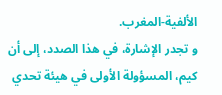الألفية-المغرب.
و تجدر الإشارة، في هذا الصدد، إلى أن كيم، المسؤولة الأولى في هيئة تحدي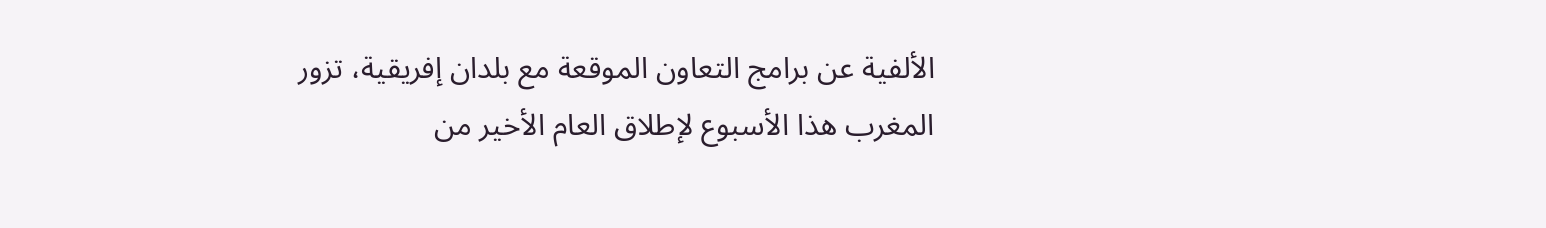الألفية عن برامج التعاون الموقعة مع بلدان إفريقية، تزور المغرب هذا الأسبوع لإطلاق العام الأخير من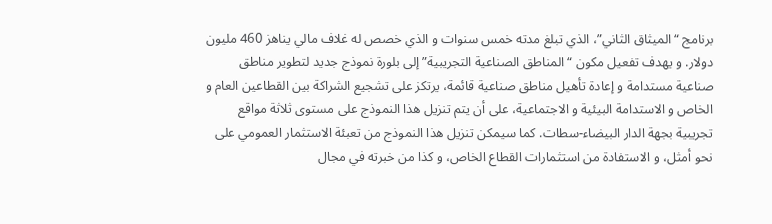برنامج “الميثاق الثاني”، الذي تبلغ مدته خمس سنوات و الذي خصص له غلاف مالي يناهز 460 مليون دولار. و يهدف تفعيل مكون “المناطق الصناعية التجريبية” إلى بلورة نموذج جديد لتطوير مناطق صناعية مستدامة و إعادة تأهيل مناطق صناعية قائمة، يرتكز على تشجيع الشراكة بين القطاعين العام و الخاص و الاستدامة البيئية و الاجتماعية، على أن يتم تنزيل هذا النموذج على مستوى ثلاثة مواقع تجريبية بجهة الدار البيضاء-سطات. كما سيمكن تنزيل هذا النموذج من تعبئة الاستثمار العمومي على نحو أمثل، و الاستفادة من استثمارات القطاع الخاص، و كذا من خبرته في مجال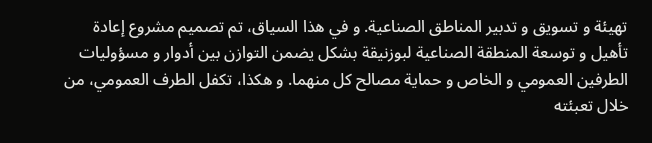تهيئة و تسويق و تدبير المناطق الصناعية. و في هذا السياق، تم تصميم مشروع إعادة تأهيل و توسعة المنطقة الصناعية لبوزنيقة بشكل يضمن التوازن بين أدوار و مسؤوليات الطرفين العمومي و الخاص و حماية مصالح كل منهما. و هكذا، تكفل الطرف العمومي، من خلال تعبئته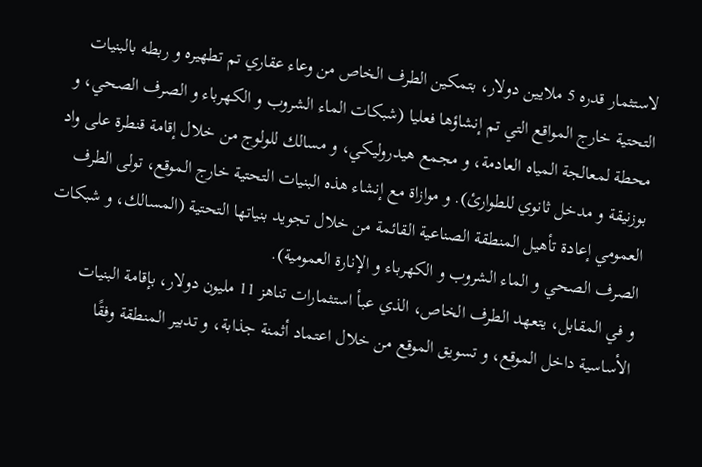لاستثمار قدره 5 ملايين دولار، بتمكين الطرف الخاص من وعاء عقاري تم تطهيره و ربطه بالبنيات التحتية خارج المواقع التي تم إنشاؤها فعليا (شبكات الماء الشروب و الكهرباء و الصرف الصحي، و محطة لمعالجة المياه العادمة، و مجمع هيدروليكي، و مسالك للولوج من خلال إقامة قنطرة على واد بوزنيقة و مدخل ثانوي للطوارئ). و موازاة مع إنشاء هذه البنيات التحتية خارج الموقع، تولى الطرف العمومي إعادة تأهيل المنطقة الصناعية القائمة من خلال تجويد بنياتها التحتية (المسالك، و شبكات الصرف الصحي و الماء الشروب و الكهرباء و الإنارة العمومية).
و في المقابل، يتعهد الطرف الخاص، الذي عبأ استثمارات تناهز 11 مليون دولار، بإقامة البنيات الأساسية داخل الموقع، و تسويق الموقع من خلال اعتماد أثمنة جذابة، و تدبير المنطقة وفقًا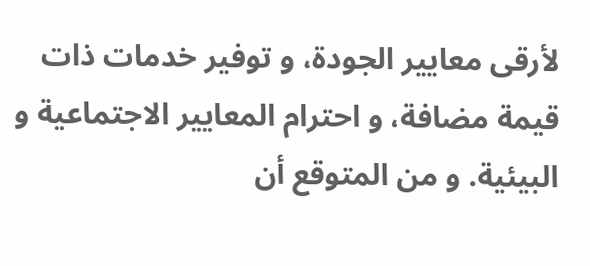لأرقى معايير الجودة، و توفير خدمات ذات قيمة مضافة، و احترام المعايير الاجتماعية و البيئية. و من المتوقع أن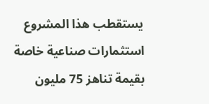يستقطب هذا المشروع استثمارات صناعية خاصة بقيمة تناهز 75 مليون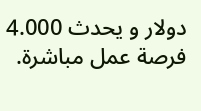دولار و يحدث 4.000 فرصة عمل مباشرة.